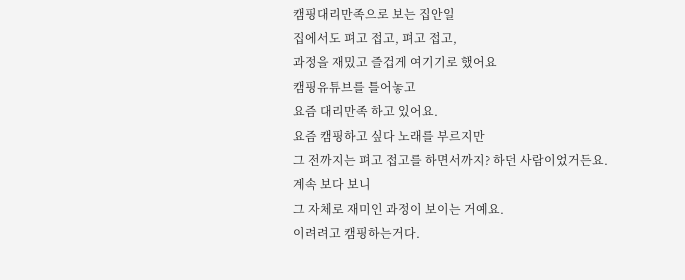캠핑대리만족으로 보는 집안일
집에서도 펴고 접고, 펴고 접고,
과정을 재밌고 즐겁게 여기기로 했어요
캠핑유튜브를 틀어놓고
요즘 대리만족 하고 있어요.
요즘 캠핑하고 싶다 노래를 부르지만
그 전까지는 펴고 접고를 하면서까지? 하던 사람이었거든요.
계속 보다 보니
그 자체로 재미인 과정이 보이는 거예요.
이려려고 캠핑하는거다.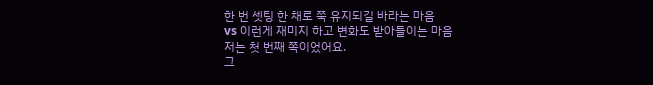한 번 셋팅 한 채로 쭉 유지되길 바라는 마음
vs 이런게 재미지 하고 변화도 받아들이는 마음
저는 첫 번째 쪽이었어요.
그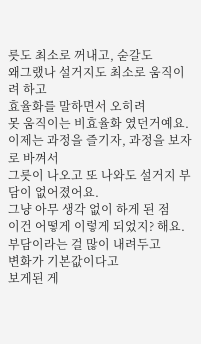릇도 최소로 꺼내고, 숟갈도
왜그랬나 설거지도 최소로 움직이려 하고
효율화를 말하면서 오히려
못 움직이는 비효율화 였던거예요.
이제는 과정을 즐기자, 과정을 보자 로 바껴서
그릇이 나오고 또 나와도 설거지 부담이 없어졌어요.
그냥 아무 생각 없이 하게 된 점
이건 어떻게 이렇게 되었지? 해요.
부담이라는 걸 많이 내려두고
변화가 기본값이다고
보게된 게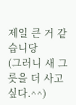제일 큰 거 같습니당
(그러니 새 그릇을 더 사고 싶다.^^)